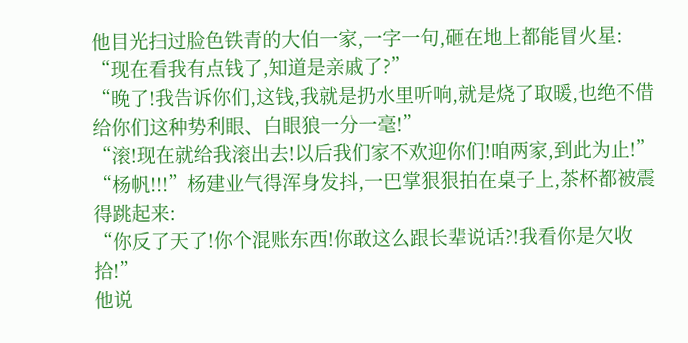他目光扫过脸色铁青的大伯一家,一字一句,砸在地上都能冒火星:
“现在看我有点钱了,知道是亲戚了?”
“晚了!我告诉你们,这钱,我就是扔水里听响,就是烧了取暖,也绝不借给你们这种势利眼、白眼狼一分一毫!”
“滚!现在就给我滚出去!以后我们家不欢迎你们!咱两家,到此为止!”
“杨帆!!!”杨建业气得浑身发抖,一巴掌狠狠拍在桌子上,茶杯都被震得跳起来:
“你反了天了!你个混账东西!你敢这么跟长辈说话?!我看你是欠收拾!”
他说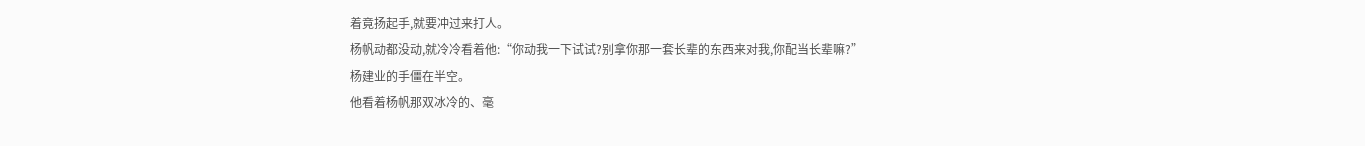着竟扬起手,就要冲过来打人。
杨帆动都没动,就冷冷看着他:“你动我一下试试?别拿你那一套长辈的东西来对我,你配当长辈嘛?”
杨建业的手僵在半空。
他看着杨帆那双冰冷的、毫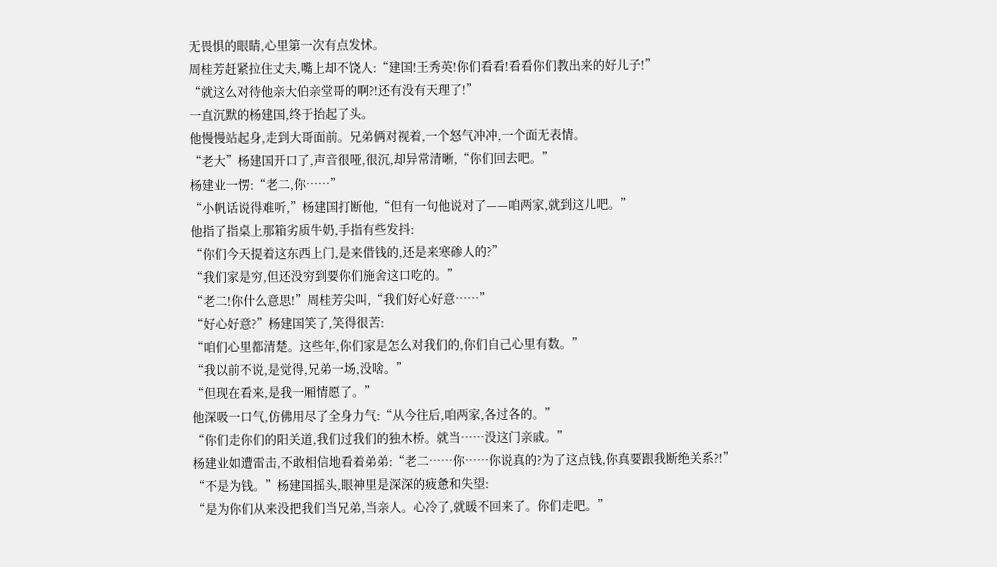无畏惧的眼睛,心里第一次有点发怵。
周桂芳赶紧拉住丈夫,嘴上却不饶人:“建国!王秀英!你们看看!看看你们教出来的好儿子!”
“就这么对待他亲大伯亲堂哥的啊?!还有没有天理了!”
一直沉默的杨建国,终于抬起了头。
他慢慢站起身,走到大哥面前。兄弟俩对视着,一个怒气冲冲,一个面无表情。
“老大”杨建国开口了,声音很哑,很沉,却异常清晰,“你们回去吧。”
杨建业一愣:“老二,你……”
“小帆话说得难听,”杨建国打断他,“但有一句他说对了——咱两家,就到这儿吧。”
他指了指桌上那箱劣质牛奶,手指有些发抖:
“你们今天提着这东西上门,是来借钱的,还是来寒碜人的?”
“我们家是穷,但还没穷到要你们施舍这口吃的。”
“老二!你什么意思!”周桂芳尖叫,“我们好心好意……”
“好心好意?”杨建国笑了,笑得很苦:
“咱们心里都清楚。这些年,你们家是怎么对我们的,你们自己心里有数。”
“我以前不说,是觉得,兄弟一场,没啥。”
“但现在看来,是我一厢情愿了。”
他深吸一口气,仿佛用尽了全身力气:“从今往后,咱两家,各过各的。”
“你们走你们的阳关道,我们过我们的独木桥。就当……没这门亲戚。”
杨建业如遭雷击,不敢相信地看着弟弟:“老二……你……你说真的?为了这点钱,你真要跟我断绝关系?!”
“不是为钱。”杨建国摇头,眼神里是深深的疲惫和失望:
“是为你们从来没把我们当兄弟,当亲人。心冷了,就暖不回来了。你们走吧。”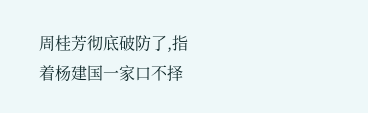周桂芳彻底破防了,指着杨建国一家口不择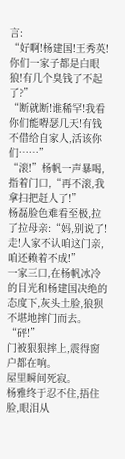言:
“好啊!杨建国!王秀英!你们一家子都是白眼狼!有几个臭钱了不起了?”
“断就断!谁稀罕!我看你们能嘚瑟几天!有钱不借给自家人,活该你们……”
“滚!”杨帆一声暴喝,指着门口,“再不滚,我拿扫把赶人了!”
杨磊脸色难看至极,拉了拉母亲:“妈,别说了!走!人家不认咱这门亲,咱还赖着不成!”
一家三口,在杨帆冰冷的目光和杨建国决绝的态度下,灰头土脸,狼狈不堪地摔门而去。
“砰!”
门被狠狠摔上,震得窗户都在响。
屋里瞬间死寂。
杨雅终于忍不住,捂住脸,眼泪从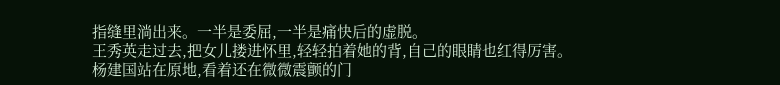指缝里淌出来。一半是委屈,一半是痛快后的虚脱。
王秀英走过去,把女儿搂进怀里,轻轻拍着她的背,自己的眼睛也红得厉害。
杨建国站在原地,看着还在微微震颤的门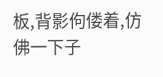板,背影佝偻着,仿佛一下子